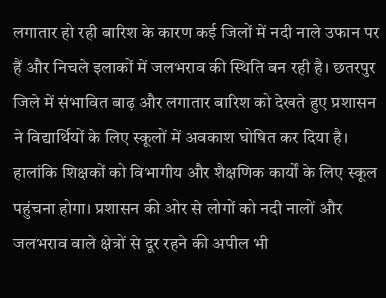लगातार हो रही बारिश के कारण कई जिलों में नदी नाले उफान पर हैं और निचले इलाकों में जलभराव की स्थिति बन रही है। छतरपुर जिले में संभावित बाढ़ और लगातार बारिश को देखते हुए प्रशासन ने विद्यार्थियों के लिए स्कूलों में अवकाश घोषित कर दिया है। हालांकि शिक्षकों को विभागीय और शैक्षणिक कार्यों के लिए स्कूल पहुंचना होगा। प्रशासन की ओर से लोगों को नदी नालों और जलभराव वाले क्षेत्रों से दूर रहने की अपील भी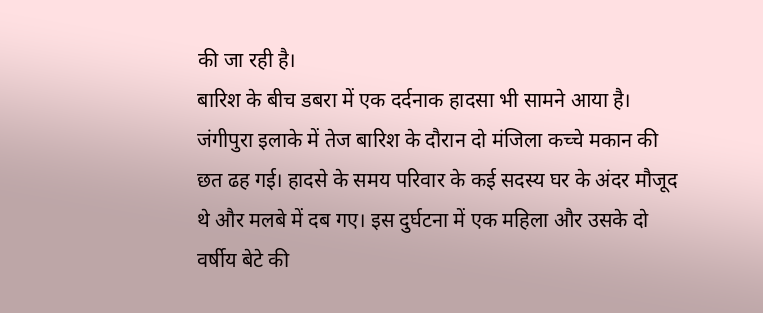की जा रही है।
बारिश के बीच डबरा में एक दर्दनाक हादसा भी सामने आया है। जंगीपुरा इलाके में तेज बारिश के दौरान दो मंजिला कच्चे मकान की छत ढह गई। हादसे के समय परिवार के कई सदस्य घर के अंदर मौजूद थे और मलबे में दब गए। इस दुर्घटना में एक महिला और उसके दो वर्षीय बेटे की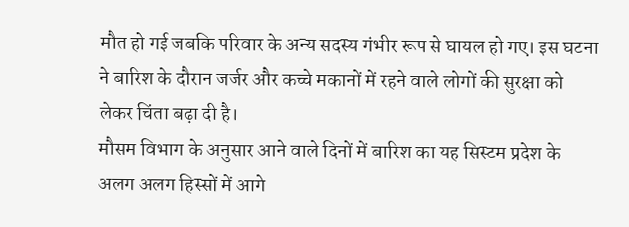मौत हो गई जबकि परिवार के अन्य सदस्य गंभीर रूप से घायल हो गए। इस घटना ने बारिश के दौरान जर्जर और कच्चे मकानों में रहने वाले लोगों की सुरक्षा को लेकर चिंता बढ़ा दी है।
मौसम विभाग के अनुसार आने वाले दिनों में बारिश का यह सिस्टम प्रदेश के अलग अलग हिस्सों में आगे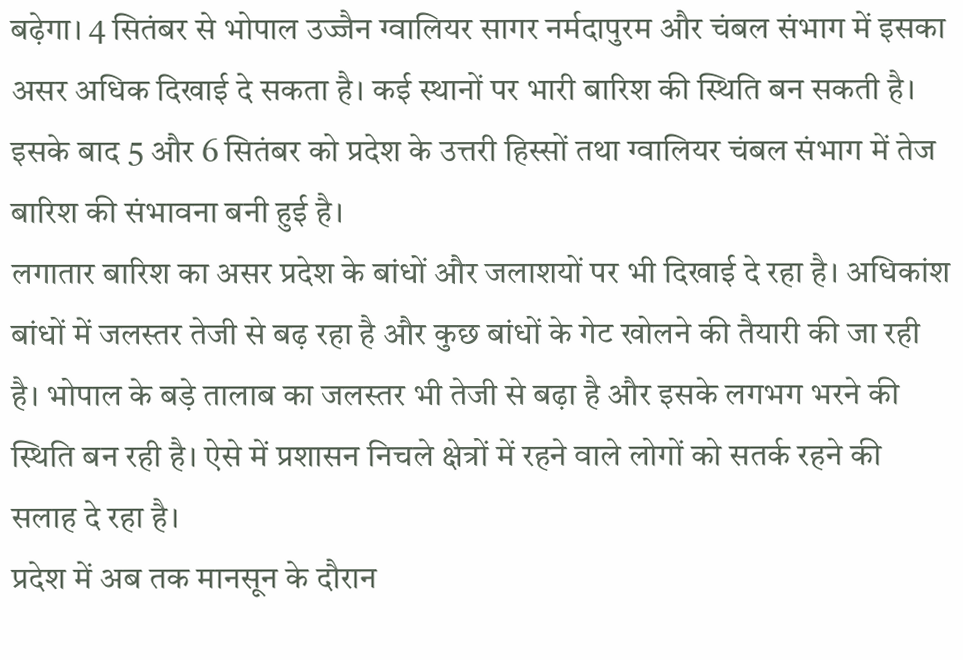बढ़ेगा। 4 सितंबर से भोपाल उज्जैन ग्वालियर सागर नर्मदापुरम और चंबल संभाग में इसका असर अधिक दिखाई दे सकता है। कई स्थानों पर भारी बारिश की स्थिति बन सकती है। इसके बाद 5 और 6 सितंबर को प्रदेश के उत्तरी हिस्सों तथा ग्वालियर चंबल संभाग में तेज बारिश की संभावना बनी हुई है।
लगातार बारिश का असर प्रदेश के बांधों और जलाशयों पर भी दिखाई दे रहा है। अधिकांश बांधों में जलस्तर तेजी से बढ़ रहा है और कुछ बांधों के गेट खोलने की तैयारी की जा रही है। भोपाल के बड़े तालाब का जलस्तर भी तेजी से बढ़ा है और इसके लगभग भरने की स्थिति बन रही है। ऐसे में प्रशासन निचले क्षेत्रों में रहने वाले लोगों को सतर्क रहने की सलाह दे रहा है।
प्रदेश में अब तक मानसून के दौरान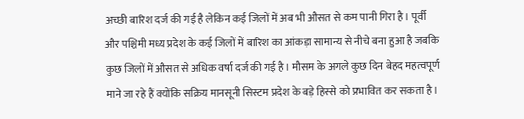अच्छी बारिश दर्ज की गई है लेकिन कई जिलों में अब भी औसत से कम पानी गिरा है। पूर्वी और पश्चिमी मध्य प्रदेश के कई जिलों में बारिश का आंकड़ा सामान्य से नीचे बना हुआ है जबकि कुछ जिलों में औसत से अधिक वर्षा दर्ज की गई है। मौसम के अगले कुछ दिन बेहद महत्वपूर्ण माने जा रहे हैं क्योंकि सक्रिय मानसूनी सिस्टम प्रदेश के बड़े हिस्से को प्रभावित कर सकता है।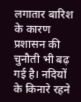लगातार बारिश के कारण प्रशासन की चुनौती भी बढ़ गई है। नदियों के किनारे रहने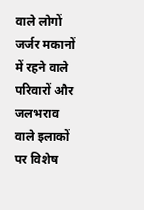वाले लोगों जर्जर मकानों में रहने वाले परिवारों और जलभराव वाले इलाकों पर विशेष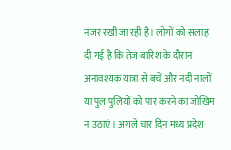नजर रखी जा रही है। लोगों को सलाह दी गई है कि तेज बारिश के दौरान अनावश्यक यात्रा से बचें और नदी नालों या पुल पुलियों को पार करने का जोखिम न उठाएं। अगले चार दिन मध्य प्रदेश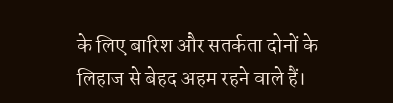के लिए बारिश और सतर्कता दोनों के लिहाज से बेहद अहम रहने वाले हैं।